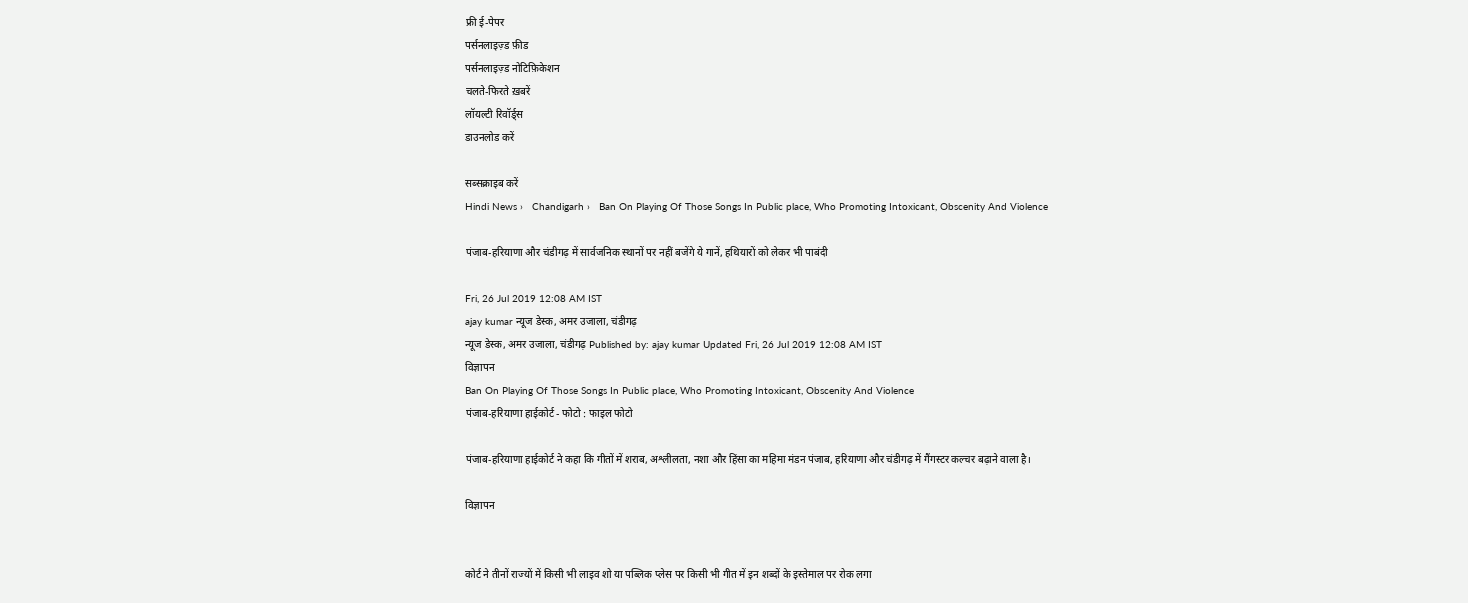फ्री ई-पेपर
पर्सनलाइज़्ड फ़ीड
पर्सनलाइज़्ड नोटिफ़िकेशन
चलते-फिरते ख़बरें
लॉयल्टी रिवॉर्ड्स
डाउनलोड करें

सब्सक्राइब करें
Hindi News ›   Chandigarh ›   Ban On Playing Of Those Songs In Public place, Who Promoting Intoxicant, Obscenity And Violence

पंजाब-हरियाणा और चंडीगढ़ में सार्वजनिक स्थानों पर नहीं बजेंगे ये गानें, हथियारों को लेकर भी पाबंदी

Fri, 26 Jul 2019 12:08 AM IST
ajay kumar न्यूज डेस्क, अमर उजाला, चंडीगढ़
न्यूज डेस्क, अमर उजाला, चंडीगढ़ Published by: ajay kumar Updated Fri, 26 Jul 2019 12:08 AM IST
विज्ञापन
Ban On Playing Of Those Songs In Public place, Who Promoting Intoxicant, Obscenity And Violence
पंजाब-हरियाणा हाईकोर्ट - फोटो : फाइल फोटो

पंजाब-हरियाणा हाईकोर्ट ने कहा कि गीतों में शराब, अश्लीलता, नशा और हिंसा का महिमा मंडन पंजाब, हरियाणा और चंडीगढ़ में गैंगस्टर कल्चर बढ़ाने वाला है।

विज्ञापन


कोर्ट ने तीनों राज्यों में किसी भी लाइव शो या पब्लिक प्लेस पर किसी भी गीत में इन शब्दों के इस्तेमाल पर रोक लगा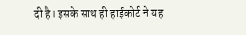दी है। इसके साथ ही हाईकोर्ट ने यह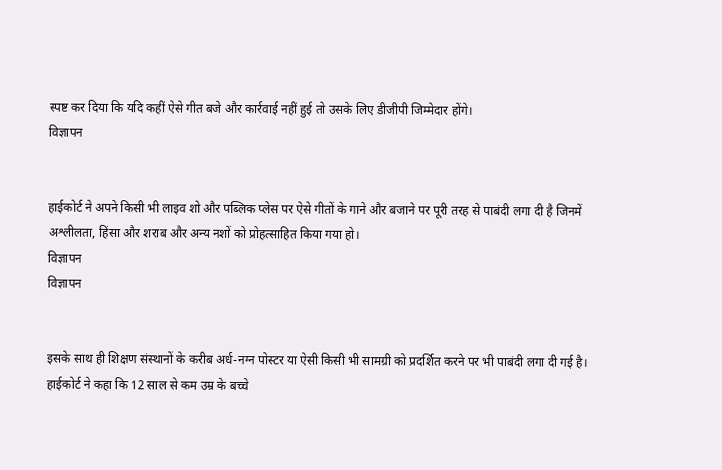स्पष्ट कर दिया कि यदि कहीं ऐसे गीत बजे और कार्रवाई नहीं हुई तो उसके लिए डीजीपी जिम्मेदार होंगे।
विज्ञापन


हाईकोर्ट ने अपने किसी भी लाइव शो और पब्लिक प्लेस पर ऐसे गीतों के गाने और बजाने पर पूरी तरह से पाबंदी लगा दी है जिनमें अश्लीलता, हिंसा और शराब और अन्य नशों को प्रोहत्साहित किया गया हो।
विज्ञापन
विज्ञापन


इसके साथ ही शिक्षण संस्थानों के करीब अर्ध-नग्न पोस्टर या ऐसी किसी भी सामग्री को प्रदर्शित करने पर भी पाबंदी लगा दी गई है। हाईकोर्ट ने कहा कि 12 साल से कम उम्र के बच्चे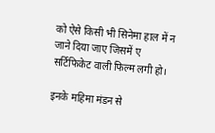को ऐसे किसी भी सिनेमा हाल में न जाने दिया जाए जिसमें ए सर्टिफिकेट वाली फिल्म लगी हो।

इनके महिमा मंडन से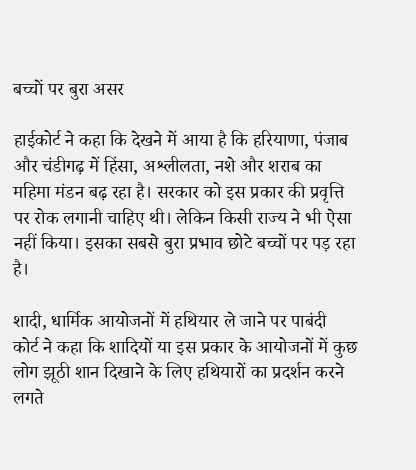बच्चों पर बुरा असर

हाईकोर्ट ने कहा कि देखने में आया है कि हरियाणा, पंजाब और चंडीगढ़ में हिंसा, अश्लीलता, नशे और शराब का महिमा मंडन बढ़ रहा है। सरकार को इस प्रकार की प्रवृत्ति पर रोक लगानी चाहिए थी। लेकिन किसी राज्य ने भी ऐसा नहीं किया। इसका सबसे बुरा प्रभाव छोटे बच्चों पर पड़ रहा है।

शादी, धार्मिक आयोजनों में हथियार ले जाने पर पाबंदी
कोर्ट ने कहा कि शादियों या इस प्रकार के आयोजनों में कुछ लोग झूठी शान दिखाने के लिए हथियारों का प्रदर्शन करने लगते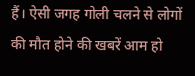हैं। ऐसी जगह गोली चलने से लोगों की मौत होने की खबरें आम हो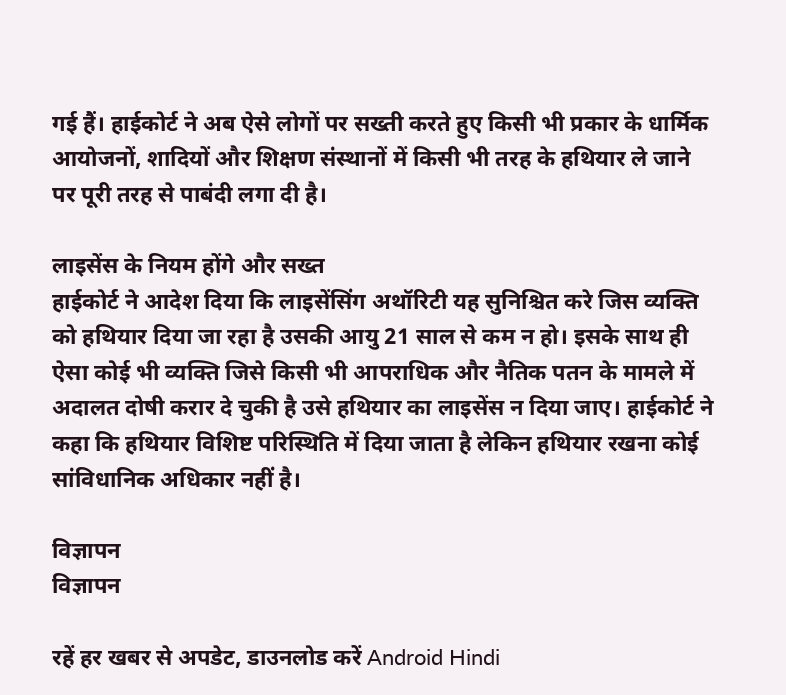गई हैं। हाईकोर्ट ने अब ऐसे लोगों पर सख्ती करते हुए किसी भी प्रकार के धार्मिक आयोजनों, शादियों और शिक्षण संस्थानों में किसी भी तरह के हथियार ले जाने पर पूरी तरह से पाबंदी लगा दी है।

लाइसेंस के नियम होंगे और सख्त
हाईकोर्ट ने आदेश दिया कि लाइसेंसिंग अथॉरिटी यह सुनिश्चित करे जिस व्यक्ति को हथियार दिया जा रहा है उसकी आयु 21 साल से कम न हो। इसके साथ ही ऐसा कोई भी व्यक्ति जिसे किसी भी आपराधिक और नैतिक पतन के मामले में अदालत दोषी करार दे चुकी है उसे हथियार का लाइसेंस न दिया जाए। हाईकोर्ट ने कहा कि हथियार विशिष्ट परिस्थिति में दिया जाता है लेकिन हथियार रखना कोई सांविधानिक अधिकार नहीं है।

विज्ञापन
विज्ञापन

रहें हर खबर से अपडेट, डाउनलोड करें Android Hindi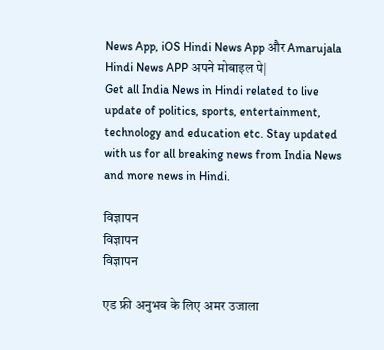News App, iOS Hindi News App और Amarujala Hindi News APP अपने मोबाइल पे|
Get all India News in Hindi related to live update of politics, sports, entertainment, technology and education etc. Stay updated with us for all breaking news from India News and more news in Hindi.

विज्ञापन
विज्ञापन
विज्ञापन

एड फ्री अनुभव के लिए अमर उजाला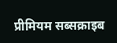प्रीमियम सब्सक्राइब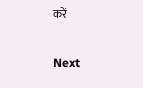करें

Next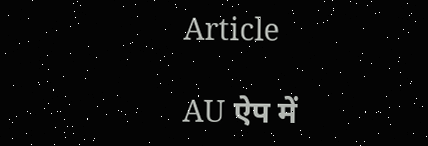Article

AU ऐप में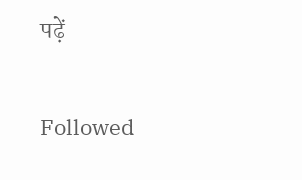पढ़ें

Followed